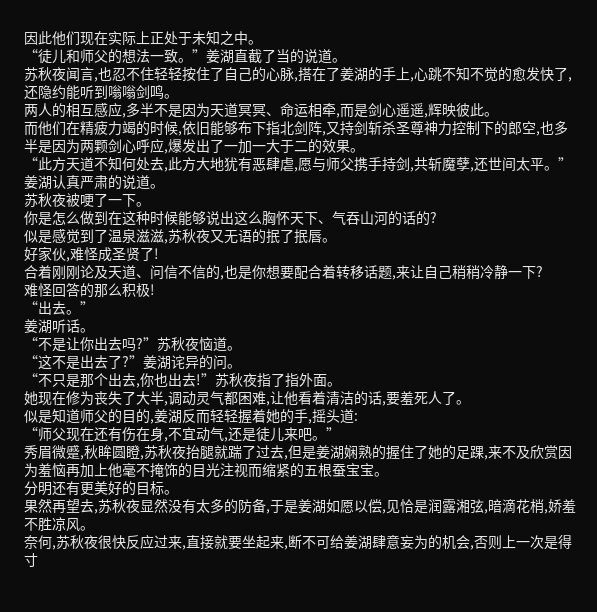因此他们现在实际上正处于未知之中。
“徒儿和师父的想法一致。”姜湖直截了当的说道。
苏秋夜闻言,也忍不住轻轻按住了自己的心脉,搭在了姜湖的手上,心跳不知不觉的愈发快了,还隐约能听到嗡嗡剑鸣。
两人的相互感应,多半不是因为天道冥冥、命运相牵,而是剑心遥遥,辉映彼此。
而他们在精疲力竭的时候,依旧能够布下指北剑阵,又持剑斩杀圣尊神力控制下的郎空,也多半是因为两颗剑心呼应,爆发出了一加一大于二的效果。
“此方天道不知何处去,此方大地犹有恶肆虐,愿与师父携手持剑,共斩魔孽,还世间太平。”姜湖认真严肃的说道。
苏秋夜被哽了一下。
你是怎么做到在这种时候能够说出这么胸怀天下、气吞山河的话的?
似是感觉到了温泉滋滋,苏秋夜又无语的抿了抿唇。
好家伙,难怪成圣贤了!
合着刚刚论及天道、问信不信的,也是你想要配合着转移话题,来让自己稍稍冷静一下?
难怪回答的那么积极!
“出去。”
姜湖听话。
“不是让你出去吗?”苏秋夜恼道。
“这不是出去了?”姜湖诧异的问。
“不只是那个出去,你也出去!”苏秋夜指了指外面。
她现在修为丧失了大半,调动灵气都困难,让他看着清洁的话,要羞死人了。
似是知道师父的目的,姜湖反而轻轻握着她的手,摇头道:
“师父现在还有伤在身,不宜动气,还是徒儿来吧。”
秀眉微蹙,秋眸圆瞪,苏秋夜抬腿就踹了过去,但是姜湖娴熟的握住了她的足踝,来不及欣赏因为羞恼再加上他毫不掩饰的目光注视而缩紧的五根蚕宝宝。
分明还有更美好的目标。
果然再望去,苏秋夜显然没有太多的防备,于是姜湖如愿以偿,见恰是润露湘弦,暗滴花梢,娇羞不胜凉风。
奈何,苏秋夜很快反应过来,直接就要坐起来,断不可给姜湖肆意妄为的机会,否则上一次是得寸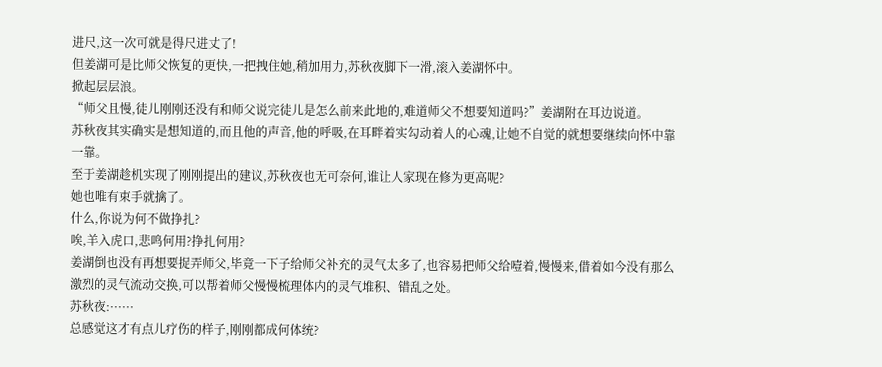进尺,这一次可就是得尺进丈了!
但姜湖可是比师父恢复的更快,一把拽住她,稍加用力,苏秋夜脚下一滑,滚入姜湖怀中。
掀起层层浪。
“师父且慢,徒儿刚刚还没有和师父说完徒儿是怎么前来此地的,难道师父不想要知道吗?”姜湖附在耳边说道。
苏秋夜其实确实是想知道的,而且他的声音,他的呼吸,在耳畔着实勾动着人的心魂,让她不自觉的就想要继续向怀中靠一靠。
至于姜湖趁机实现了刚刚提出的建议,苏秋夜也无可奈何,谁让人家现在修为更高呢?
她也唯有束手就擒了。
什么,你说为何不做挣扎?
唉,羊入虎口,悲鸣何用?挣扎何用?
姜湖倒也没有再想要捉弄师父,毕竟一下子给师父补充的灵气太多了,也容易把师父给噎着,慢慢来,借着如今没有那么激烈的灵气流动交换,可以帮着师父慢慢梳理体内的灵气堆积、错乱之处。
苏秋夜:······
总感觉这才有点儿疗伤的样子,刚刚都成何体统?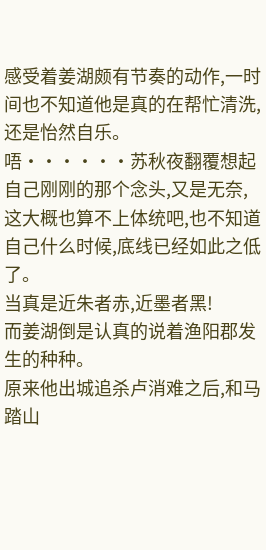感受着姜湖颇有节奏的动作,一时间也不知道他是真的在帮忙清洗,还是怡然自乐。
唔······苏秋夜翻覆想起自己刚刚的那个念头,又是无奈,这大概也算不上体统吧,也不知道自己什么时候,底线已经如此之低了。
当真是近朱者赤,近墨者黑!
而姜湖倒是认真的说着渔阳郡发生的种种。
原来他出城追杀卢消难之后,和马踏山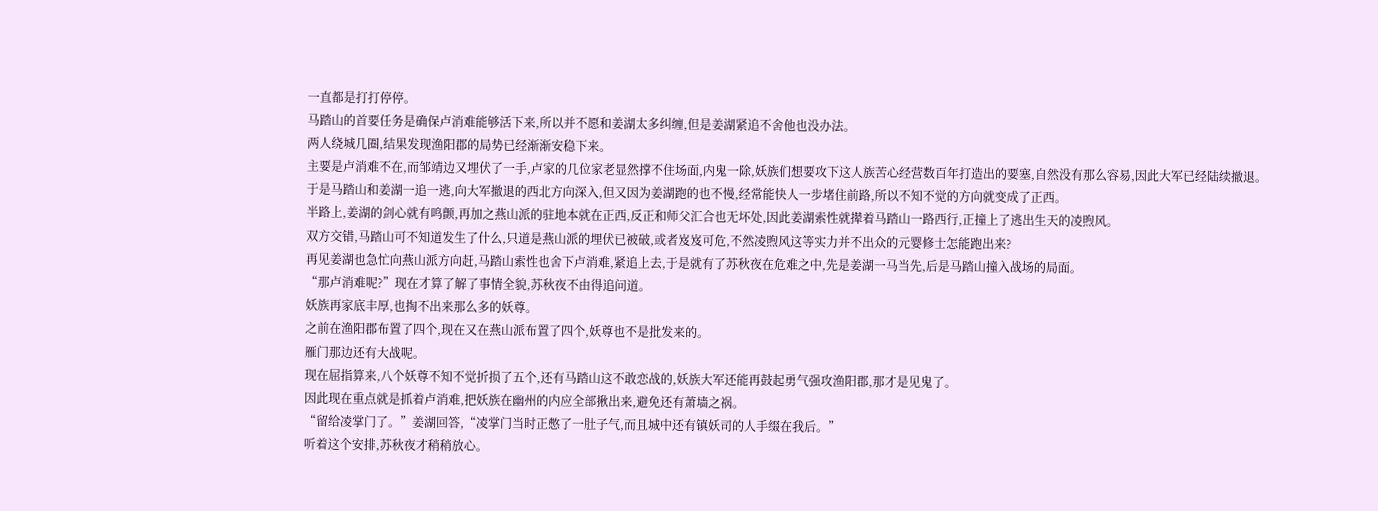一直都是打打停停。
马踏山的首要任务是确保卢消难能够活下来,所以并不愿和姜湖太多纠缠,但是姜湖紧追不舍他也没办法。
两人绕城几圈,结果发现渔阳郡的局势已经渐渐安稳下来。
主要是卢消难不在,而邹靖边又埋伏了一手,卢家的几位家老显然撑不住场面,内鬼一除,妖族们想要攻下这人族苦心经营数百年打造出的要塞,自然没有那么容易,因此大军已经陆续撤退。
于是马踏山和姜湖一追一逃,向大军撤退的西北方向深入,但又因为姜湖跑的也不慢,经常能快人一步堵住前路,所以不知不觉的方向就变成了正西。
半路上,姜湖的剑心就有鸣颤,再加之燕山派的驻地本就在正西,反正和师父汇合也无坏处,因此姜湖索性就撵着马踏山一路西行,正撞上了逃出生天的凌煦风。
双方交错,马踏山可不知道发生了什么,只道是燕山派的埋伏已被破,或者岌岌可危,不然凌煦风这等实力并不出众的元婴修士怎能跑出来?
再见姜湖也急忙向燕山派方向赶,马踏山索性也舍下卢消难,紧追上去,于是就有了苏秋夜在危难之中,先是姜湖一马当先,后是马踏山撞入战场的局面。
“那卢消难呢?”现在才算了解了事情全貌,苏秋夜不由得追问道。
妖族再家底丰厚,也掏不出来那么多的妖尊。
之前在渔阳郡布置了四个,现在又在燕山派布置了四个,妖尊也不是批发来的。
雁门那边还有大战呢。
现在屈指算来,八个妖尊不知不觉折损了五个,还有马踏山这不敢恋战的,妖族大军还能再鼓起勇气强攻渔阳郡,那才是见鬼了。
因此现在重点就是抓着卢消难,把妖族在幽州的内应全部揪出来,避免还有萧墙之祸。
“留给凌掌门了。”姜湖回答,“凌掌门当时正憋了一肚子气,而且城中还有镇妖司的人手缀在我后。”
听着这个安排,苏秋夜才稍稍放心。